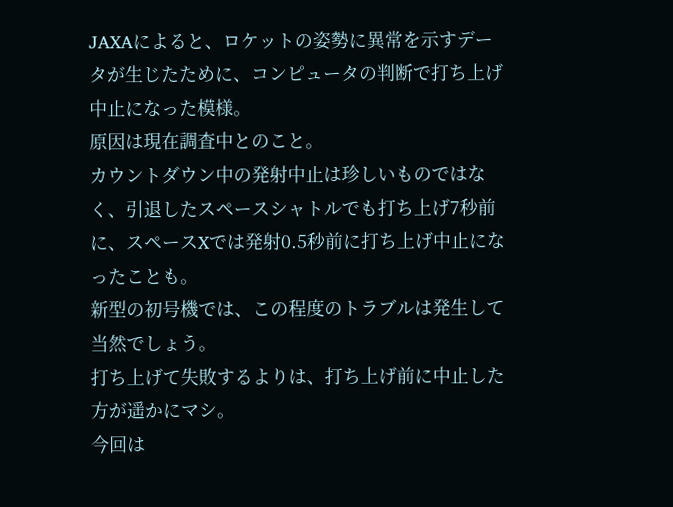JAXAによると、ロケットの姿勢に異常を示すデータが生じたために、コンピュータの判断で打ち上げ中止になった模様。
原因は現在調査中とのこと。
カウントダウン中の発射中止は珍しいものではなく、引退したスペースシャトルでも打ち上げ7秒前に、スペースXでは発射0.5秒前に打ち上げ中止になったことも。
新型の初号機では、この程度のトラブルは発生して当然でしょう。
打ち上げて失敗するよりは、打ち上げ前に中止した方が遥かにマシ。
今回は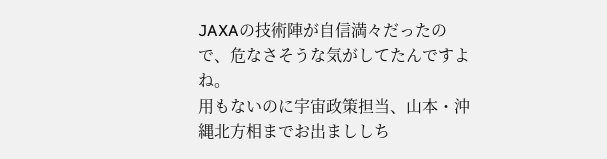JAXAの技術陣が自信満々だったので、危なさそうな気がしてたんですよね。
用もないのに宇宙政策担当、山本・沖縄北方相までお出まししち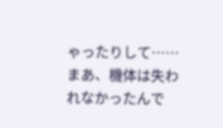ゃったりして……
まあ、機体は失われなかったんで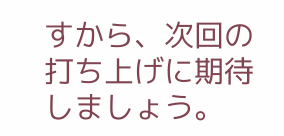すから、次回の打ち上げに期待しましょう。